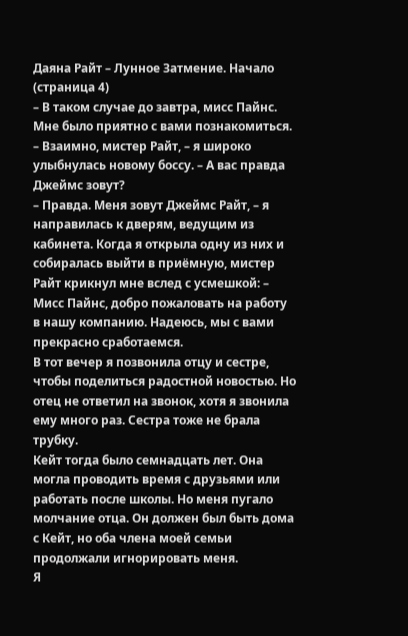Даяна Райт – Лунное Затмение. Начало (страница 4)
– В таком случае до завтра, мисс Пайнс. Мне было приятно с вами познакомиться.
– Взаимно, мистер Райт, – я широко улыбнулась новому боссу. – А вас правда Джеймс зовут?
– Правда. Меня зовут Джеймс Райт, – я направилась к дверям, ведущим из кабинета. Когда я открыла одну из них и собиралась выйти в приёмную, мистер Райт крикнул мне вслед с усмешкой: – Мисс Пайнс, добро пожаловать на работу в нашу компанию. Надеюсь, мы с вами прекрасно сработаемся.
В тот вечер я позвонила отцу и сестре, чтобы поделиться радостной новостью. Но отец не ответил на звонок, хотя я звонила ему много раз. Сестра тоже не брала трубку.
Кейт тогда было семнадцать лет. Она могла проводить время с друзьями или работать после школы. Но меня пугало молчание отца. Он должен был быть дома с Кейт, но оба члена моей семьи продолжали игнорировать меня.
Я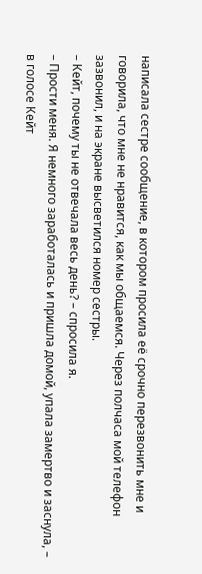написала сестре сообщение, в котором просила её срочно перезвонить мне и говорила, что мне не нравится, как мы общаемся. Через полчаса мой телефон зазвонил, и на экране высветился номер сестры.
– Кейт, почему ты не отвечала весь день? – спросила я.
– Прости меня. Я немного заработалась и пришла домой, упала замертво и заснула, – в голосе Кейт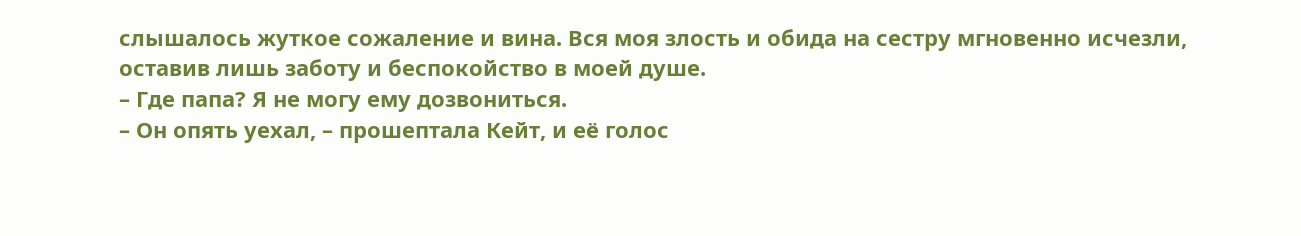слышалось жуткое сожаление и вина. Вся моя злость и обида на сестру мгновенно исчезли, оставив лишь заботу и беспокойство в моей душе.
– Где папа? Я не могу ему дозвониться.
– Он опять уехал, – прошептала Кейт, и её голос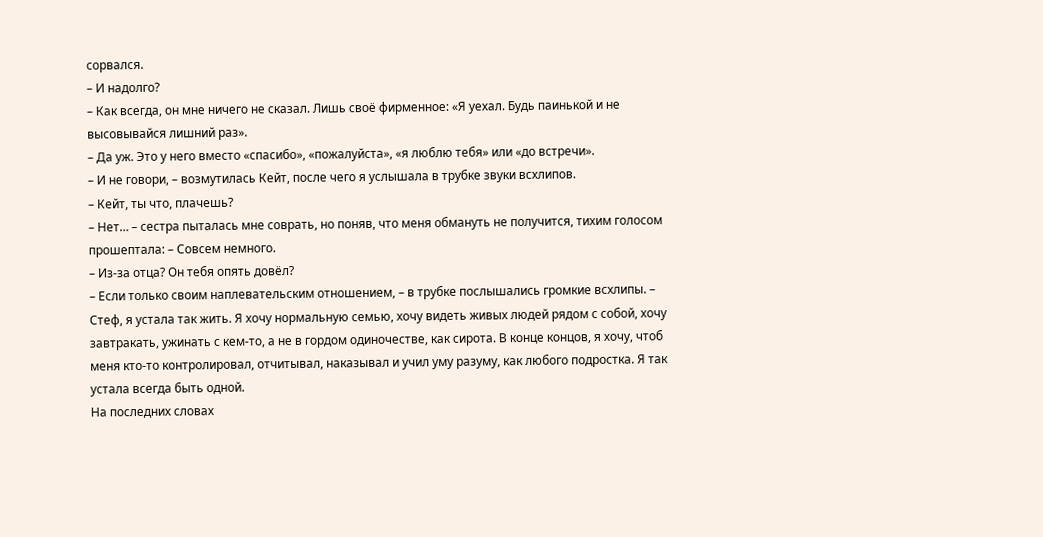сорвался.
– И надолго?
– Как всегда, он мне ничего не сказал. Лишь своё фирменное: «Я уехал. Будь паинькой и не высовывайся лишний раз».
– Да уж. Это у него вместо «спасибо», «пожалуйста», «я люблю тебя» или «до встречи».
– И не говори, – возмутилась Кейт, после чего я услышала в трубке звуки всхлипов.
– Кейт, ты что, плачешь?
– Нет… – сестра пыталась мне соврать, но поняв, что меня обмануть не получится, тихим голосом прошептала: – Совсем немного.
– Из-за отца? Он тебя опять довёл?
– Если только своим наплевательским отношением, – в трубке послышались громкие всхлипы. – Стеф, я устала так жить. Я хочу нормальную семью, хочу видеть живых людей рядом с собой, хочу завтракать, ужинать с кем-то, а не в гордом одиночестве, как сирота. В конце концов, я хочу, чтоб меня кто-то контролировал, отчитывал, наказывал и учил уму разуму, как любого подростка. Я так устала всегда быть одной.
На последних словах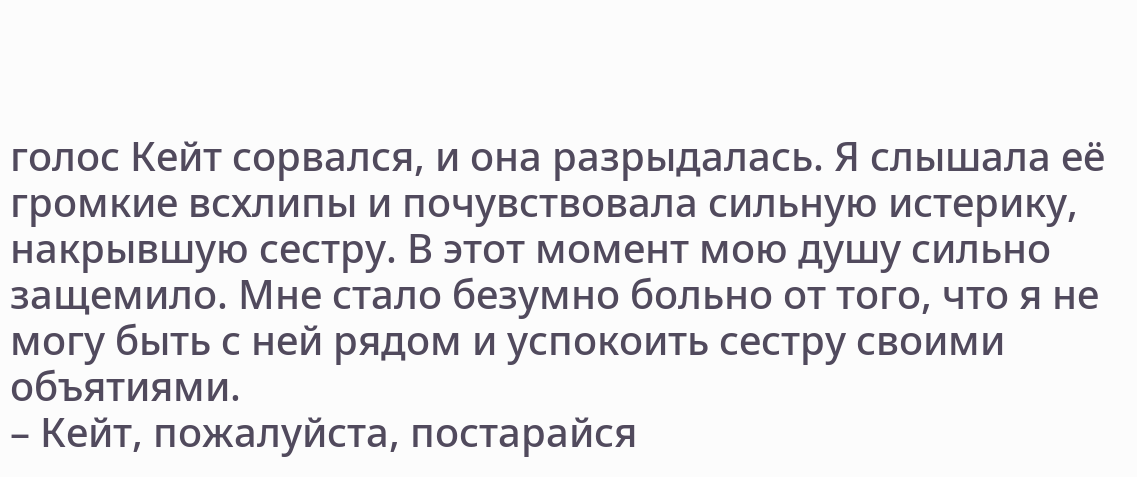голос Кейт сорвался, и она разрыдалась. Я слышала её громкие всхлипы и почувствовала сильную истерику, накрывшую сестру. В этот момент мою душу сильно защемило. Мне стало безумно больно от того, что я не могу быть с ней рядом и успокоить сестру своими объятиями.
– Кейт, пожалуйста, постарайся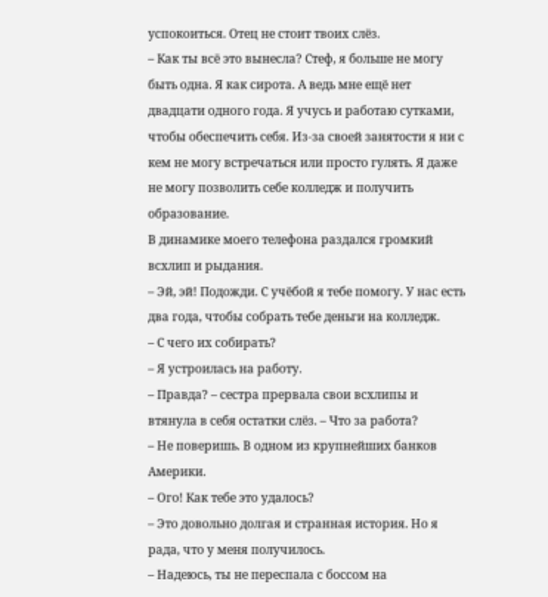успокоиться. Отец не стоит твоих слёз.
– Как ты всё это вынесла? Стеф, я больше не могу быть одна. Я как сирота. А ведь мне ещё нет двадцати одного года. Я учусь и работаю сутками, чтобы обеспечить себя. Из-за своей занятости я ни с кем не могу встречаться или просто гулять. Я даже не могу позволить себе колледж и получить образование.
В динамике моего телефона раздался громкий всхлип и рыдания.
– Эй, эй! Подожди. С учёбой я тебе помогу. У нас есть два года, чтобы собрать тебе деньги на колледж.
– С чего их собирать?
– Я устроилась на работу.
– Правда? – сестра прервала свои всхлипы и втянула в себя остатки слёз. – Что за работа?
– Не поверишь. В одном из крупнейших банков Америки.
– Ого! Как тебе это удалось?
– Это довольно долгая и странная история. Но я рада, что у меня получилось.
– Надеюсь, ты не переспала с боссом на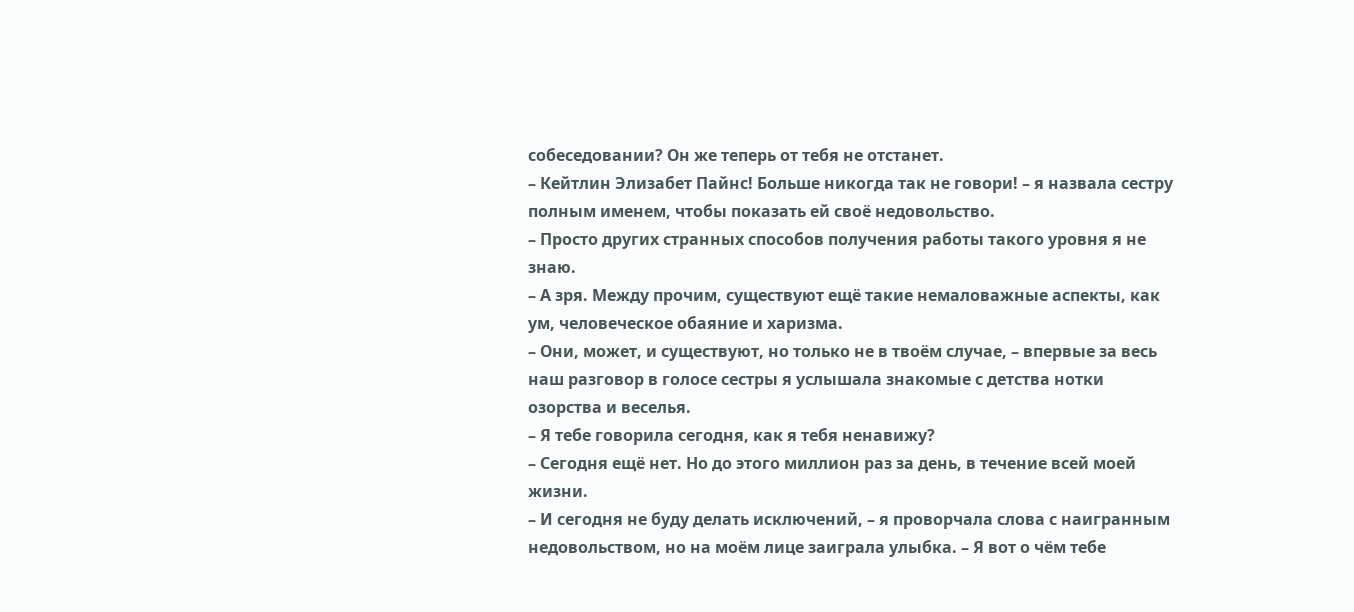собеседовании? Он же теперь от тебя не отстанет.
– Кейтлин Элизабет Пайнс! Больше никогда так не говори! – я назвала сестру полным именем, чтобы показать ей своё недовольство.
– Просто других странных способов получения работы такого уровня я не знаю.
– А зря. Между прочим, существуют ещё такие немаловажные аспекты, как ум, человеческое обаяние и харизма.
– Они, может, и существуют, но только не в твоём случае, – впервые за весь наш разговор в голосе сестры я услышала знакомые с детства нотки озорства и веселья.
– Я тебе говорила сегодня, как я тебя ненавижу?
– Сегодня ещё нет. Но до этого миллион раз за день, в течение всей моей жизни.
– И сегодня не буду делать исключений, – я проворчала слова с наигранным недовольством, но на моём лице заиграла улыбка. – Я вот о чём тебе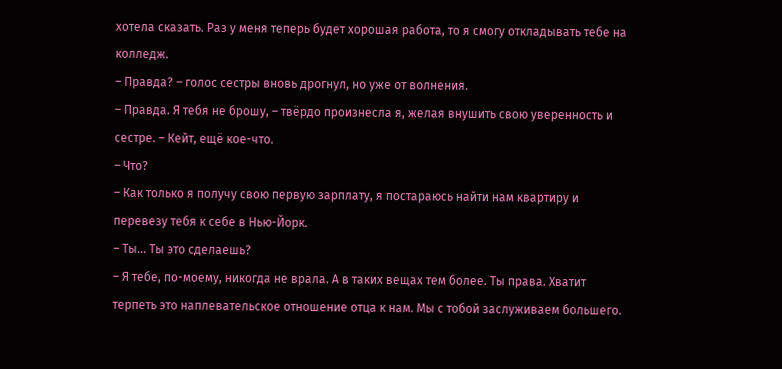хотела сказать. Раз у меня теперь будет хорошая работа, то я смогу откладывать тебе на колледж.
– Правда? – голос сестры вновь дрогнул, но уже от волнения.
– Правда. Я тебя не брошу, – твёрдо произнесла я, желая внушить свою уверенность и сестре. – Кейт, ещё кое-что.
– Что?
– Как только я получу свою первую зарплату, я постараюсь найти нам квартиру и перевезу тебя к себе в Нью-Йорк.
– Ты… Ты это сделаешь?
– Я тебе, по-моему, никогда не врала. А в таких вещах тем более. Ты права. Хватит терпеть это наплевательское отношение отца к нам. Мы с тобой заслуживаем большего.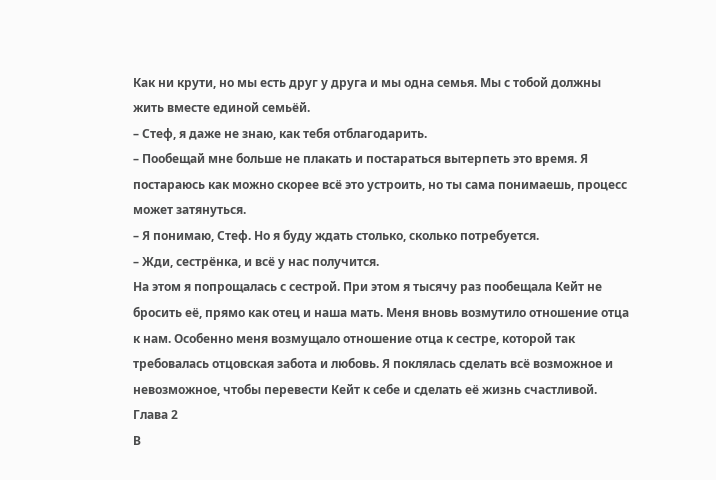Как ни крути, но мы есть друг у друга и мы одна семья. Мы с тобой должны жить вместе единой семьёй.
– Стеф, я даже не знаю, как тебя отблагодарить.
– Пообещай мне больше не плакать и постараться вытерпеть это время. Я постараюсь как можно скорее всё это устроить, но ты сама понимаешь, процесс может затянуться.
– Я понимаю, Стеф. Но я буду ждать столько, сколько потребуется.
– Жди, сестрёнка, и всё у нас получится.
На этом я попрощалась с сестрой. При этом я тысячу раз пообещала Кейт не бросить её, прямо как отец и наша мать. Меня вновь возмутило отношение отца к нам. Особенно меня возмущало отношение отца к сестре, которой так требовалась отцовская забота и любовь. Я поклялась сделать всё возможное и невозможное, чтобы перевести Кейт к себе и сделать её жизнь счастливой.
Глава 2
В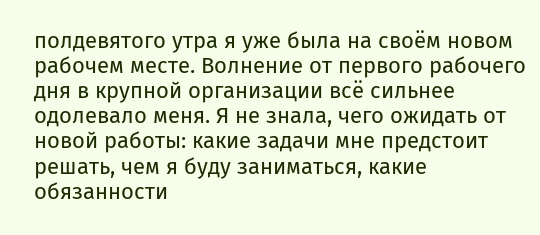полдевятого утра я уже была на своём новом рабочем месте. Волнение от первого рабочего дня в крупной организации всё сильнее одолевало меня. Я не знала, чего ожидать от новой работы: какие задачи мне предстоит решать, чем я буду заниматься, какие обязанности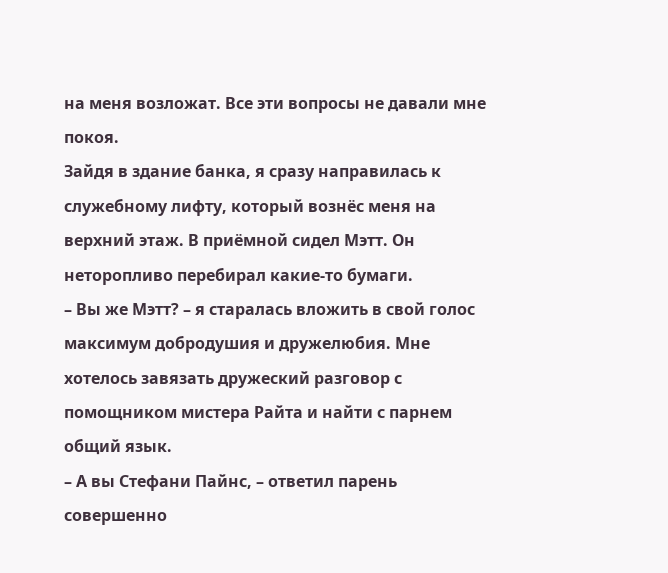на меня возложат. Все эти вопросы не давали мне покоя.
Зайдя в здание банка, я сразу направилась к служебному лифту, который вознёс меня на верхний этаж. В приёмной сидел Мэтт. Он неторопливо перебирал какие-то бумаги.
– Вы же Мэтт? – я старалась вложить в свой голос максимум добродушия и дружелюбия. Мне хотелось завязать дружеский разговор с помощником мистера Райта и найти с парнем общий язык.
– А вы Стефани Пайнс, – ответил парень совершенно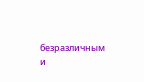безразличным и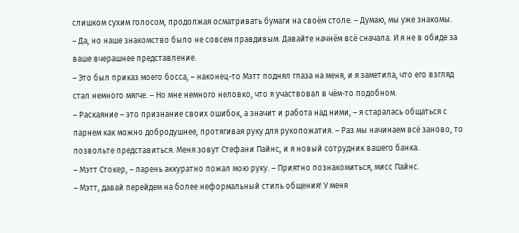слишком сухим голосом, продолжая осматривать бумаги на своём столе. – Думаю, мы уже знакомы.
– Да, но наше знакомство было не совсем правдивым. Давайте начнём всё сначала. И я не в обиде за ваше вчерашнее представление.
– Это был приказ моего босса, – наконец-то Мэтт поднял глаза на меня, и я заметила, что его взгляд стал немного мягче. – Но мне немного неловко, что я участвовал в чём-то подобном.
– Раскаяние – это признание своих ошибок, а значит и работа над ними, – я старалась общаться с парнем как можно добродушнее, протягивая руку для рукопожатия. – Раз мы начинаем всё заново, то позвольте представиться. Меня зовут Стефани Пайнс, и я новый сотрудник вашего банка.
– Мэтт Стокер, – парень аккуратно пожал мою руку. – Приятно познакомиться, мисс Пайнс.
– Мэтт, давай перейдем на более неформальный стиль общения! У меня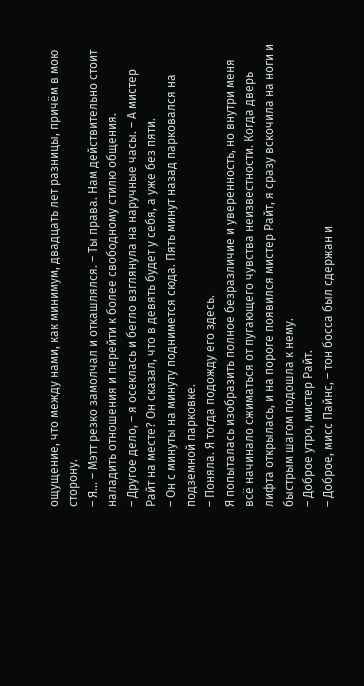ощущение, что между нами, как минимум, двадцать лет разницы, причём в мою сторону.
– Я… – Мэтт резко замолчал и откашлялся. – Ты права. Нам действительно стоит наладить отношения и перейти к более свободному стилю общения.
– Другое дело, – я осеклась и бегло взглянула на наручные часы. – А мистер Райт на месте? Он сказал, что в девять будет у себя, а уже без пяти.
– Он с минуты на минуту поднимется сюда. Пять минут назад парковался на подземной парковке.
– Поняла. Я тогда подожду его здесь.
Я попыталась изобразить полное безразличие и уверенность, но внутри меня всё начинало сжиматься от пугающего чувства неизвестности. Когда дверь лифта открылась, и на пороге появился мистер Райт, я сразу вскочила на ноги и быстрым шагом подошла к нему.
– Доброе утро, мистер Райт.
– Доброе, мисс Пайнс, – тон босса был сдержан и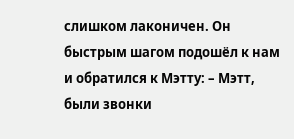слишком лаконичен. Он быстрым шагом подошёл к нам и обратился к Мэтту: – Мэтт, были звонки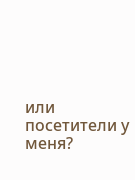или посетители у меня?